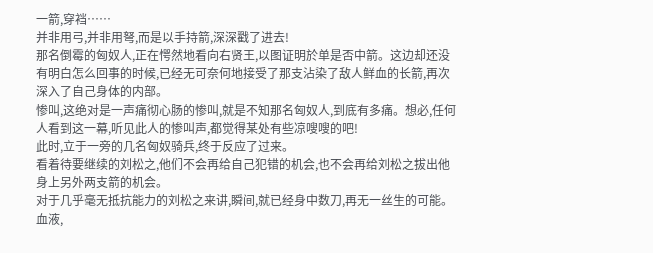一箭,穿裆……
并非用弓,并非用弩,而是以手持箭,深深戳了进去!
那名倒霉的匈奴人,正在愕然地看向右贤王,以图证明於单是否中箭。这边却还没有明白怎么回事的时候,已经无可奈何地接受了那支沾染了敌人鲜血的长箭,再次深入了自己身体的内部。
惨叫,这绝对是一声痛彻心肠的惨叫,就是不知那名匈奴人,到底有多痛。想必,任何人看到这一幕,听见此人的惨叫声,都觉得某处有些凉嗖嗖的吧!
此时,立于一旁的几名匈奴骑兵,终于反应了过来。
看着待要继续的刘松之,他们不会再给自己犯错的机会,也不会再给刘松之拔出他身上另外两支箭的机会。
对于几乎毫无抵抗能力的刘松之来讲,瞬间,就已经身中数刀,再无一丝生的可能。
血液,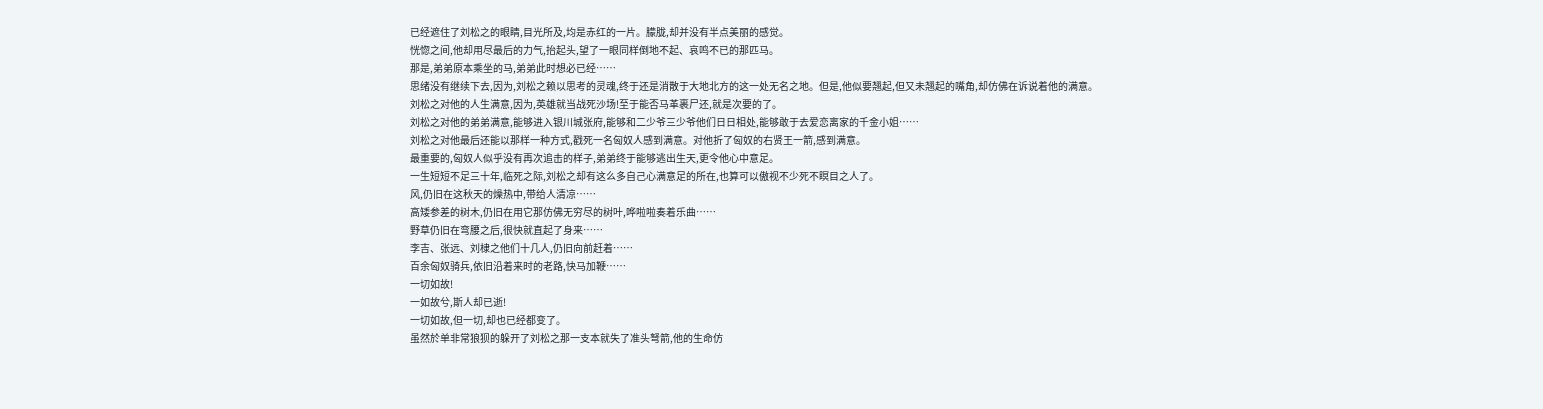已经遮住了刘松之的眼睛,目光所及,均是赤红的一片。朦胧,却并没有半点美丽的感觉。
恍惚之间,他却用尽最后的力气,抬起头,望了一眼同样倒地不起、哀鸣不已的那匹马。
那是,弟弟原本乘坐的马,弟弟此时想必已经……
思绪没有继续下去,因为,刘松之赖以思考的灵魂,终于还是消散于大地北方的这一处无名之地。但是,他似要翘起,但又未翘起的嘴角,却仿佛在诉说着他的满意。
刘松之对他的人生满意,因为,英雄就当战死沙场!至于能否马革裹尸还,就是次要的了。
刘松之对他的弟弟满意,能够进入银川城张府,能够和二少爷三少爷他们日日相处,能够敢于去爱恋离家的千金小姐……
刘松之对他最后还能以那样一种方式,戳死一名匈奴人感到满意。对他折了匈奴的右贤王一箭,感到满意。
最重要的,匈奴人似乎没有再次追击的样子,弟弟终于能够逃出生天,更令他心中意足。
一生短短不足三十年,临死之际,刘松之却有这么多自己心满意足的所在,也算可以傲视不少死不瞑目之人了。
风,仍旧在这秋天的燥热中,带给人清凉……
高矮参差的树木,仍旧在用它那仿佛无穷尽的树叶,哗啦啦奏着乐曲……
野草仍旧在弯腰之后,很快就直起了身来……
李吉、张远、刘棣之他们十几人,仍旧向前赶着……
百余匈奴骑兵,依旧沿着来时的老路,快马加鞭……
一切如故!
一如故兮,斯人却已逝!
一切如故,但一切,却也已经都变了。
虽然於单非常狼狈的躲开了刘松之那一支本就失了准头弩箭,他的生命仿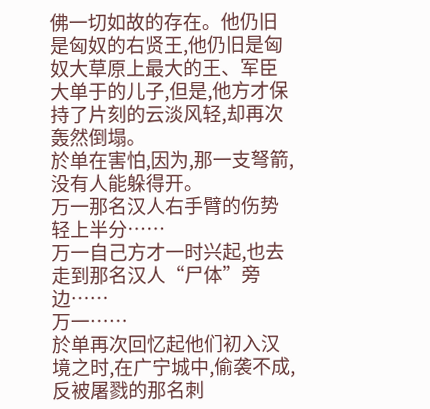佛一切如故的存在。他仍旧是匈奴的右贤王,他仍旧是匈奴大草原上最大的王、军臣大单于的儿子,但是,他方才保持了片刻的云淡风轻,却再次轰然倒塌。
於单在害怕,因为,那一支弩箭,没有人能躲得开。
万一那名汉人右手臂的伤势轻上半分……
万一自己方才一时兴起,也去走到那名汉人“尸体”旁边……
万一……
於单再次回忆起他们初入汉境之时,在广宁城中,偷袭不成,反被屠戮的那名刺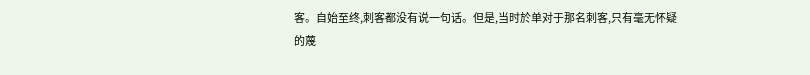客。自始至终,刺客都没有说一句话。但是,当时於单对于那名刺客,只有毫无怀疑的蔑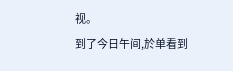视。
到了今日午间,於单看到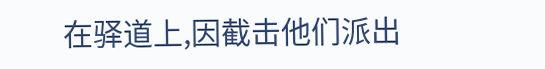在驿道上,因截击他们派出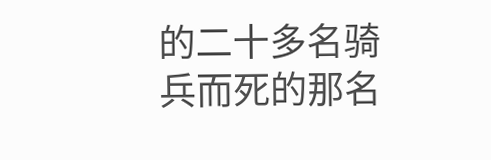的二十多名骑兵而死的那名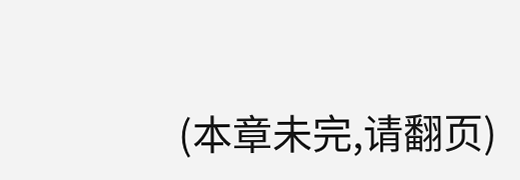(本章未完,请翻页)